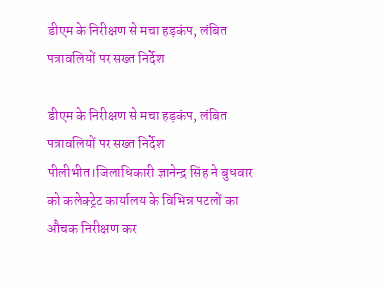डीएम के निरीक्षण से मचा हड़कंप, लंबित पत्रावलियों पर सख्त निर्देश

डीएम के निरीक्षण से मचा हड़कंप, लंबित पत्रावलियों पर सख्त निर्देश
पीलीभीत।जिलाधिकारी ज्ञानेन्द्र सिंह ने बुधवार को कलेक्ट्रेट कार्यालय के विभिन्न पटलों का औचक निरीक्षण कर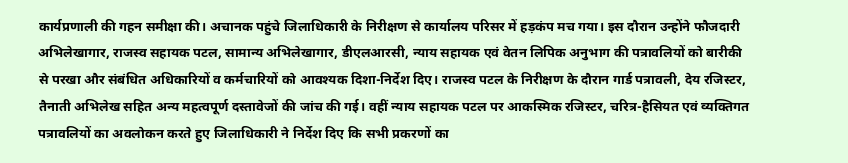कार्यप्रणाली की गहन समीक्षा की। अचानक पहुंचे जिलाधिकारी के निरीक्षण से कार्यालय परिसर में हड़कंप मच गया। इस दौरान उन्होंने फौजदारी अभिलेखागार, राजस्व सहायक पटल, सामान्य अभिलेखागार, डीएलआरसी, न्याय सहायक एवं वेतन लिपिक अनुभाग की पत्रावलियों को बारीकी से परखा और संबंधित अधिकारियों व कर्मचारियों को आवश्यक दिशा-निर्देश दिए। राजस्व पटल के निरीक्षण के दौरान गार्ड पत्रावली, देय रजिस्टर, तैनाती अभिलेख सहित अन्य महत्वपूर्ण दस्तावेजों की जांच की गई। वहीं न्याय सहायक पटल पर आकस्मिक रजिस्टर, चरित्र-हैसियत एवं व्यक्तिगत पत्रावलियों का अवलोकन करते हुए जिलाधिकारी ने निर्देश दिए कि सभी प्रकरणों का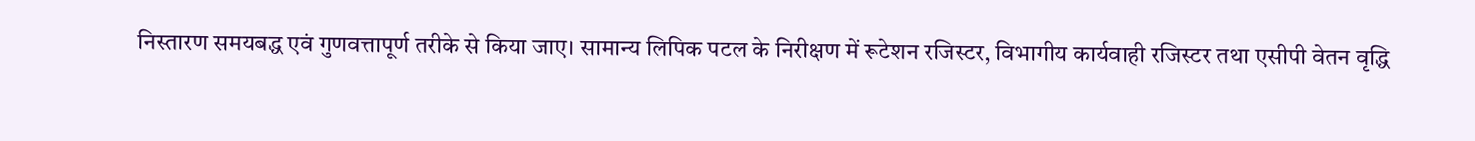निस्तारण समयबद्ध एवं गुणवत्तापूर्ण तरीके से किया जाए। सामान्य लिपिक पटल के निरीक्षण में रूटेशन रजिस्टर, विभागीय कार्यवाही रजिस्टर तथा एसीपी वेतन वृद्धि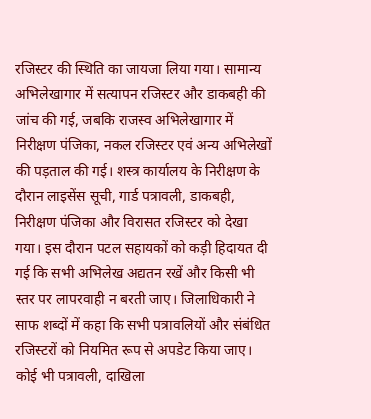रजिस्टर की स्थिति का जायजा लिया गया। सामान्य अभिलेखागार में सत्यापन रजिस्टर और डाकबही की जांच की गई, जबकि राजस्व अभिलेखागार में निरीक्षण पंजिका, नकल रजिस्टर एवं अन्य अभिलेखों की पड़ताल की गई। शस्त्र कार्यालय के निरीक्षण के दौरान लाइसेंस सूची, गार्ड पत्रावली, डाकबही, निरीक्षण पंजिका और विरासत रजिस्टर को देखा गया। इस दौरान पटल सहायकों को कड़ी हिदायत दी गई कि सभी अभिलेख अद्यतन रखें और किसी भी स्तर पर लापरवाही न बरती जाए। जिलाधिकारी ने साफ शब्दों में कहा कि सभी पत्रावलियों और संबंधित रजिस्टरों को नियमित रूप से अपडेट किया जाए। कोई भी पत्रावली, दाखिला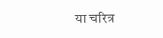या चरित्र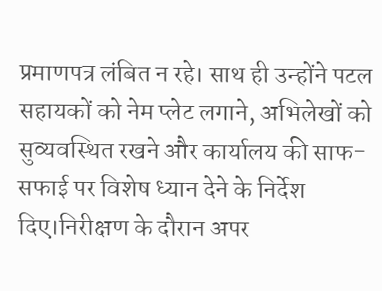प्रमाणपत्र लंबित न रहे। साथ ही उन्होंने पटल सहायकों को नेम प्लेट लगाने, अभिलेखों को सुव्यवस्थित रखने और कार्यालय की साफ-सफाई पर विशेष ध्यान देने के निर्देश दिए।निरीक्षण के दौरान अपर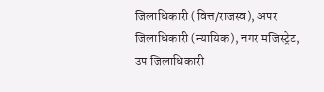जिलाधिकारी (वित्त/राजस्व), अपर जिलाधिकारी (न्यायिक), नगर मजिस्ट्रेट, उप जिलाधिकारी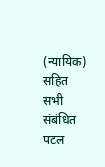(न्यायिक) सहित सभी संबंधित पटल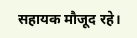सहायक मौजूद रहे।